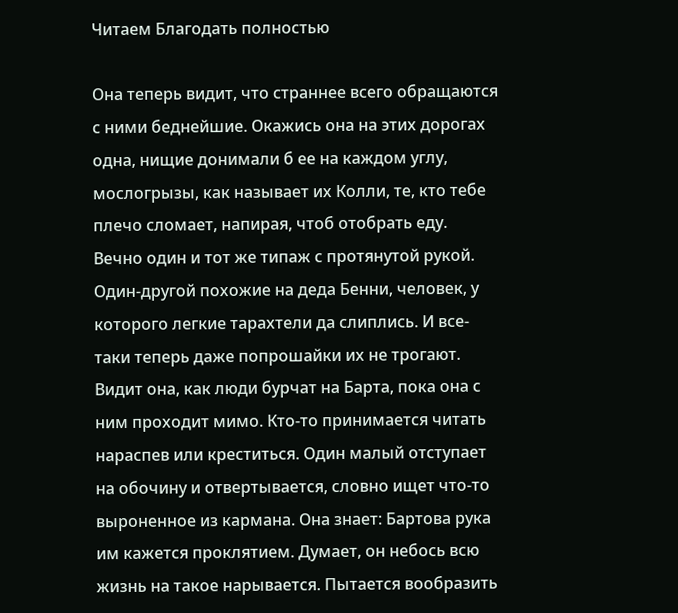Читаем Благодать полностью

Она теперь видит, что страннее всего обращаются с ними беднейшие. Окажись она на этих дорогах одна, нищие донимали б ее на каждом углу, мослогрызы, как называет их Колли, те, кто тебе плечо сломает, напирая, чтоб отобрать еду. Вечно один и тот же типаж с протянутой рукой. Один-другой похожие на деда Бенни, человек, у которого легкие тарахтели да слиплись. И все-таки теперь даже попрошайки их не трогают. Видит она, как люди бурчат на Барта, пока она с ним проходит мимо. Кто-то принимается читать нараспев или креститься. Один малый отступает на обочину и отвертывается, словно ищет что-то выроненное из кармана. Она знает: Бартова рука им кажется проклятием. Думает, он небось всю жизнь на такое нарывается. Пытается вообразить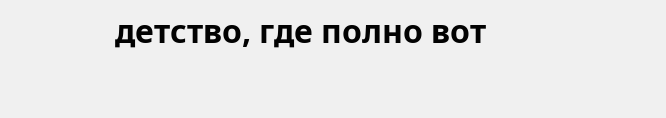детство, где полно вот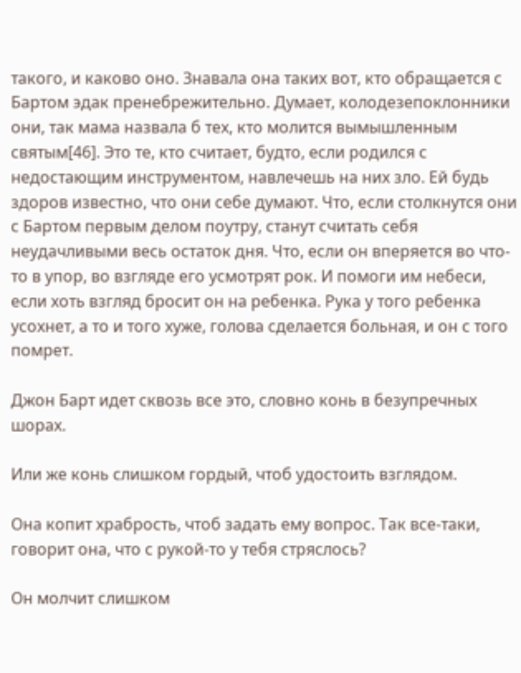такого, и каково оно. Знавала она таких вот, кто обращается с Бартом эдак пренебрежительно. Думает, колодезепоклонники они, так мама назвала б тех, кто молится вымышленным святым[46]. Это те, кто считает, будто, если родился с недостающим инструментом, навлечешь на них зло. Ей будь здоров известно, что они себе думают. Что, если столкнутся они с Бартом первым делом поутру, станут считать себя неудачливыми весь остаток дня. Что, если он вперяется во что-то в упор, во взгляде его усмотрят рок. И помоги им небеси, если хоть взгляд бросит он на ребенка. Рука у того ребенка усохнет, а то и того хуже, голова сделается больная, и он с того помрет.

Джон Барт идет сквозь все это, словно конь в безупречных шорах.

Или же конь слишком гордый, чтоб удостоить взглядом.

Она копит храбрость, чтоб задать ему вопрос. Так все-таки, говорит она, что с рукой-то у тебя стряслось?

Он молчит слишком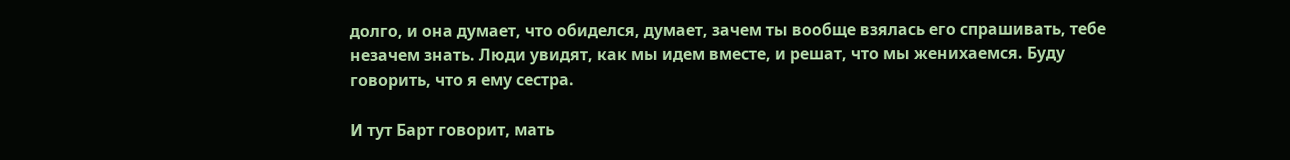долго, и она думает, что обиделся, думает, зачем ты вообще взялась его спрашивать, тебе незачем знать. Люди увидят, как мы идем вместе, и решат, что мы женихаемся. Буду говорить, что я ему сестра.

И тут Барт говорит, мать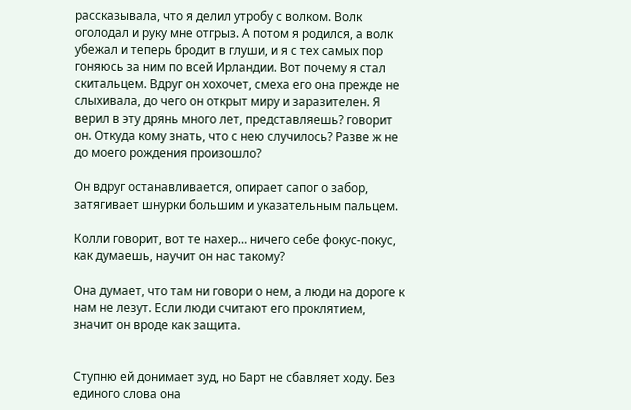рассказывала, что я делил утробу с волком. Волк оголодал и руку мне отгрыз. А потом я родился, а волк убежал и теперь бродит в глуши, и я с тех самых пор гоняюсь за ним по всей Ирландии. Вот почему я стал скитальцем. Вдруг он хохочет, смеха его она прежде не слыхивала, до чего он открыт миру и заразителен. Я верил в эту дрянь много лет, представляешь? говорит он. Откуда кому знать, что с нею случилось? Разве ж не до моего рождения произошло?

Он вдруг останавливается, опирает сапог о забор, затягивает шнурки большим и указательным пальцем.

Колли говорит, вот те нахер… ничего себе фокус-покус, как думаешь, научит он нас такому?

Она думает, что там ни говори о нем, а люди на дороге к нам не лезут. Если люди считают его проклятием, значит он вроде как защита.


Ступню ей донимает зуд, но Барт не сбавляет ходу. Без единого слова она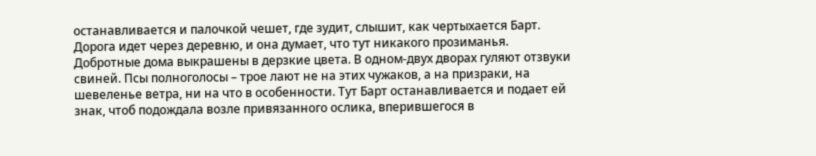останавливается и палочкой чешет, где зудит, слышит, как чертыхается Барт. Дорога идет через деревню, и она думает, что тут никакого прозиманья. Добротные дома выкрашены в дерзкие цвета. В одном-двух дворах гуляют отзвуки свиней. Псы полноголосы – трое лают не на этих чужаков, а на призраки, на шевеленье ветра, ни на что в особенности. Тут Барт останавливается и подает ей знак, чтоб подождала возле привязанного ослика, вперившегося в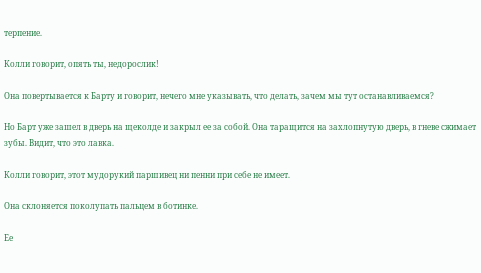терпение.

Колли говорит, опять ты, недорослик!

Она повертывается к Барту и говорит, нечего мне указывать, что делать, зачем мы тут останавливаемся?

Но Барт уже зашел в дверь на щеколде и закрыл ее за собой. Она таращится на захлопнутую дверь, в гневе сжимает зубы. Видит, что это лавка.

Колли говорит, этот мудорукий паршивец ни пенни при себе не имеет.

Она склоняется поколупать пальцем в ботинке.

Ее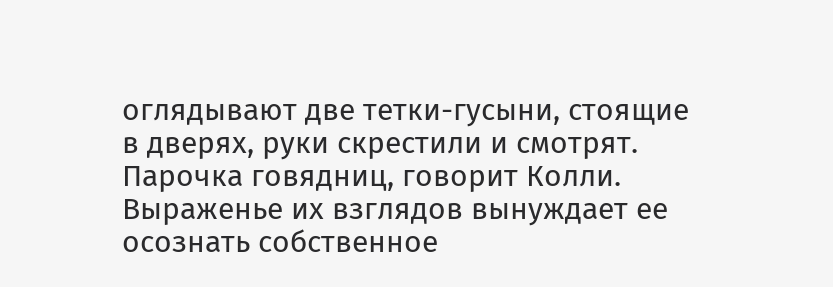оглядывают две тетки-гусыни, стоящие в дверях, руки скрестили и смотрят. Парочка говядниц, говорит Колли. Выраженье их взглядов вынуждает ее осознать собственное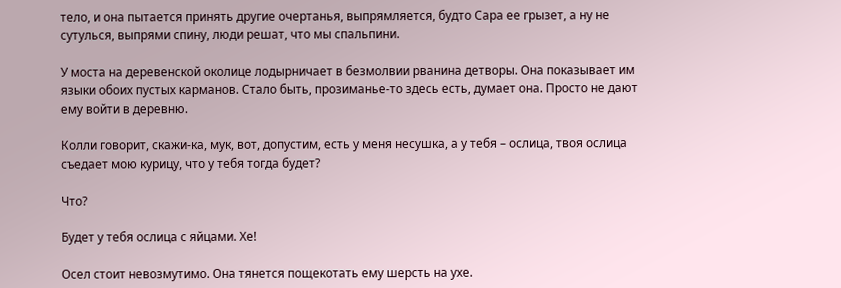тело, и она пытается принять другие очертанья, выпрямляется, будто Сара ее грызет, а ну не сутулься, выпрями спину, люди решат, что мы спальпини.

У моста на деревенской околице лодырничает в безмолвии рванина детворы. Она показывает им языки обоих пустых карманов. Стало быть, прозиманье-то здесь есть, думает она. Просто не дают ему войти в деревню.

Колли говорит, скажи-ка, мук, вот, допустим, есть у меня несушка, а у тебя – ослица, твоя ослица съедает мою курицу, что у тебя тогда будет?

Что?

Будет у тебя ослица с яйцами. Хе!

Осел стоит невозмутимо. Она тянется пощекотать ему шерсть на ухе.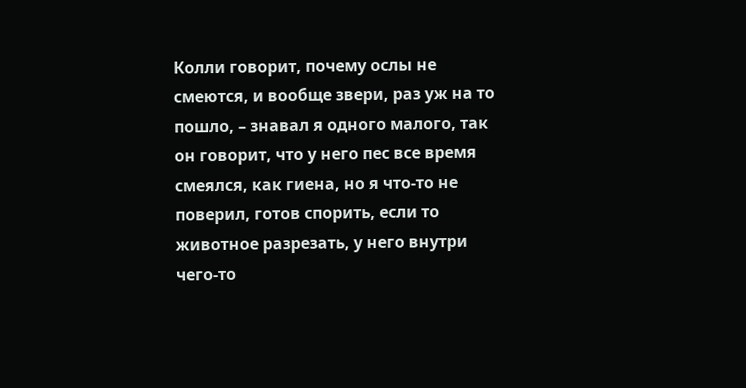Колли говорит, почему ослы не смеются, и вообще звери, раз уж на то пошло, – знавал я одного малого, так он говорит, что у него пес все время смеялся, как гиена, но я что-то не поверил, готов спорить, если то животное разрезать, у него внутри чего-то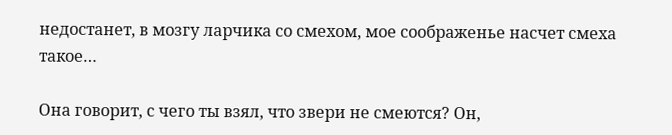недостанет, в мозгу ларчика со смехом, мое соображенье насчет смеха такое…

Она говорит, с чего ты взял, что звери не смеются? Он,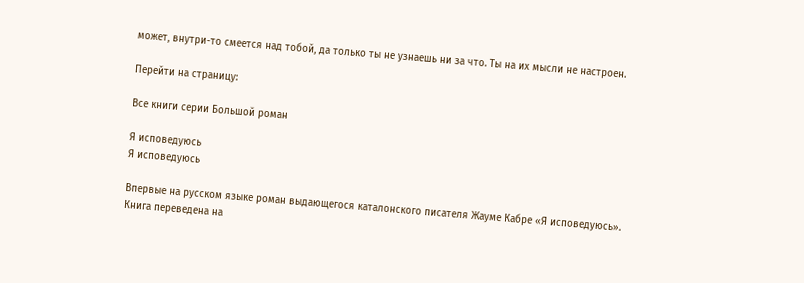может, внутри-то смеется над тобой, да только ты не узнаешь ни за что. Ты на их мысли не настроен.

Перейти на страницу:

Все книги серии Большой роман

Я исповедуюсь
Я исповедуюсь

Впервые на русском языке роман выдающегося каталонского писателя Жауме Кабре «Я исповедуюсь». Книга переведена на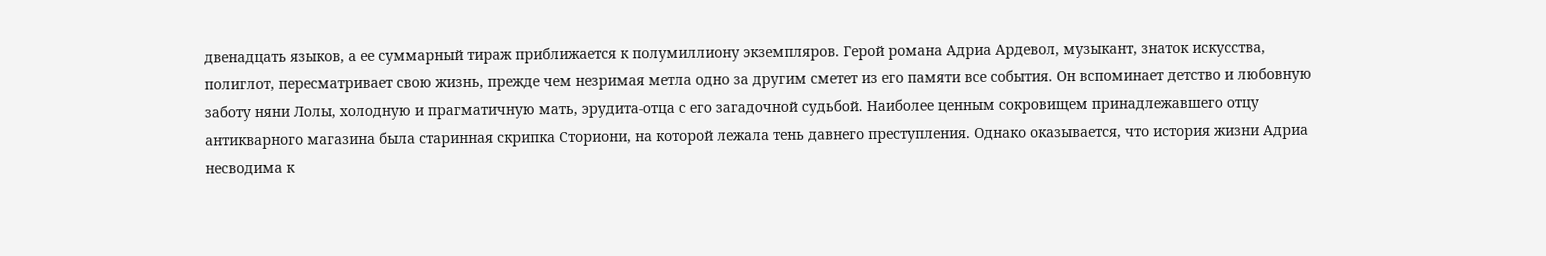двенадцать языков, а ее суммарный тираж приближается к полумиллиону экземпляров. Герой романа Адриа Ардевол, музыкант, знаток искусства, полиглот, пересматривает свою жизнь, прежде чем незримая метла одно за другим сметет из его памяти все события. Он вспоминает детство и любовную заботу няни Лолы, холодную и прагматичную мать, эрудита-отца с его загадочной судьбой. Наиболее ценным сокровищем принадлежавшего отцу антикварного магазина была старинная скрипка Сториони, на которой лежала тень давнего преступления. Однако оказывается, что история жизни Адриа несводима к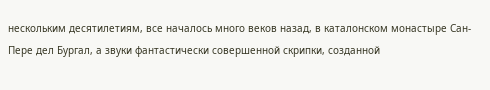нескольким десятилетиям, все началось много веков назад, в каталонском монастыре Сан-Пере дел Бургал, а звуки фантастически совершенной скрипки, созданной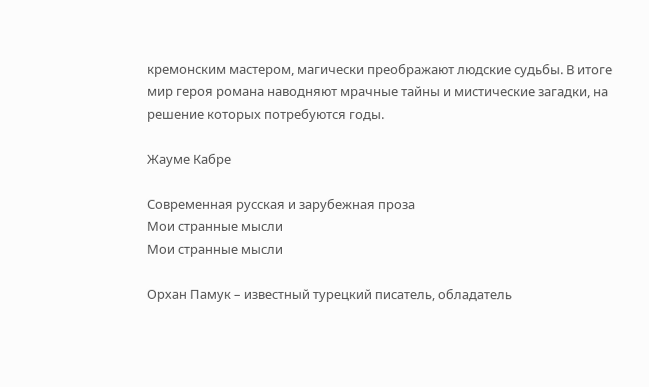кремонским мастером, магически преображают людские судьбы. В итоге мир героя романа наводняют мрачные тайны и мистические загадки, на решение которых потребуются годы.

Жауме Кабре

Современная русская и зарубежная проза
Мои странные мысли
Мои странные мысли

Орхан Памук – известный турецкий писатель, обладатель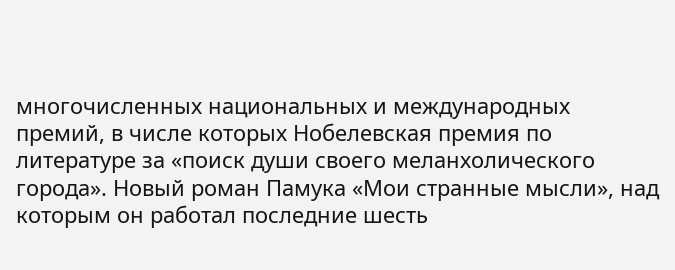многочисленных национальных и международных премий, в числе которых Нобелевская премия по литературе за «поиск души своего меланхолического города». Новый роман Памука «Мои странные мысли», над которым он работал последние шесть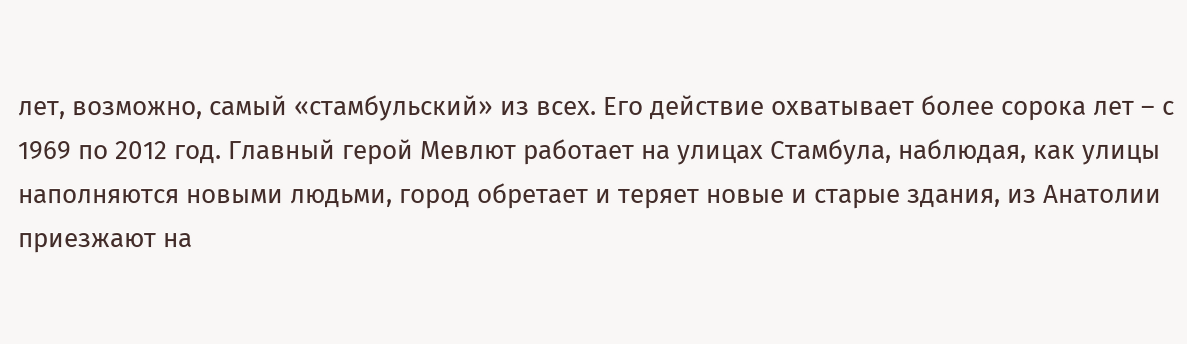лет, возможно, самый «стамбульский» из всех. Его действие охватывает более сорока лет – с 1969 по 2012 год. Главный герой Мевлют работает на улицах Стамбула, наблюдая, как улицы наполняются новыми людьми, город обретает и теряет новые и старые здания, из Анатолии приезжают на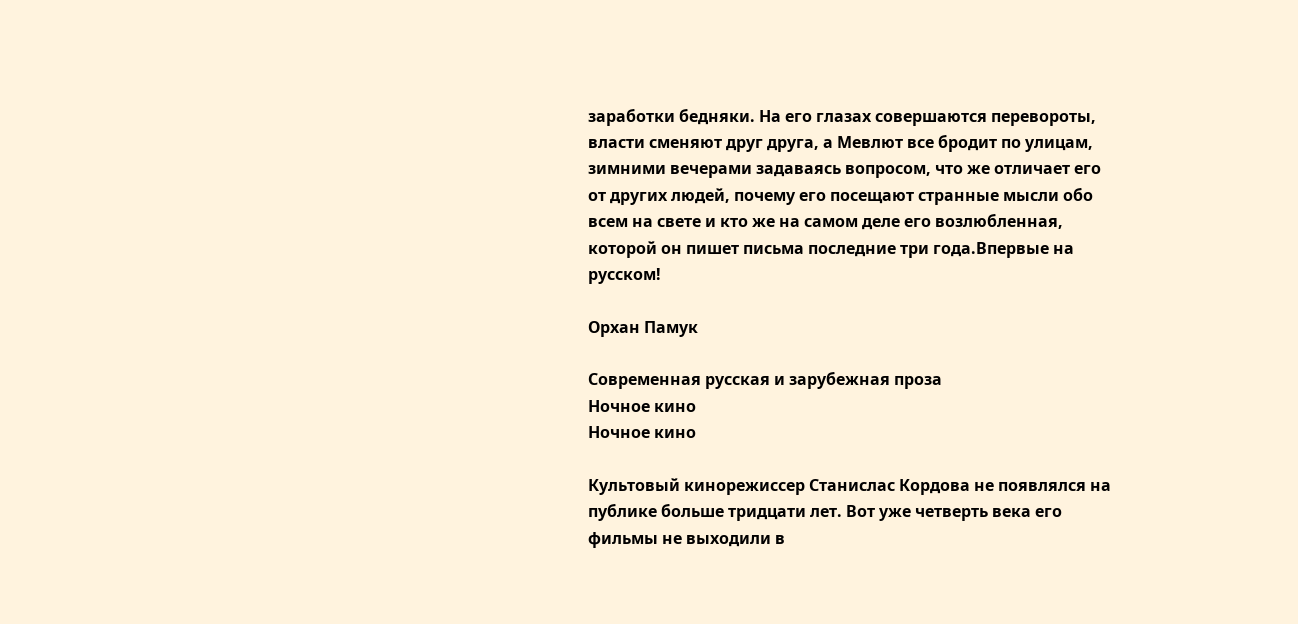заработки бедняки. На его глазах совершаются перевороты, власти сменяют друг друга, а Мевлют все бродит по улицам, зимними вечерами задаваясь вопросом, что же отличает его от других людей, почему его посещают странные мысли обо всем на свете и кто же на самом деле его возлюбленная, которой он пишет письма последние три года.Впервые на русском!

Орхан Памук

Современная русская и зарубежная проза
Ночное кино
Ночное кино

Культовый кинорежиссер Станислас Кордова не появлялся на публике больше тридцати лет. Вот уже четверть века его фильмы не выходили в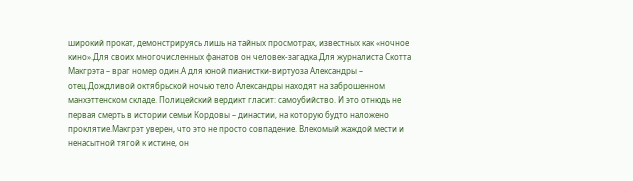широкий прокат, демонстрируясь лишь на тайных просмотрах, известных как «ночное кино».Для своих многочисленных фанатов он человек-загадка.Для журналиста Скотта Макгрэта – враг номер один.А для юной пианистки-виртуоза Александры – отец.Дождливой октябрьской ночью тело Александры находят на заброшенном манхэттенском складе. Полицейский вердикт гласит: самоубийство. И это отнюдь не первая смерть в истории семьи Кордовы – династии, на которую будто наложено проклятие.Макгрэт уверен, что это не просто совпадение. Влекомый жаждой мести и ненасытной тягой к истине, он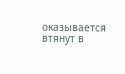оказывается втянут в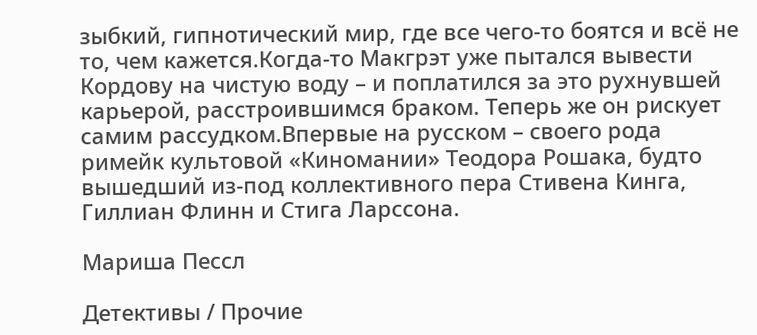зыбкий, гипнотический мир, где все чего-то боятся и всё не то, чем кажется.Когда-то Макгрэт уже пытался вывести Кордову на чистую воду – и поплатился за это рухнувшей карьерой, расстроившимся браком. Теперь же он рискует самим рассудком.Впервые на русском – своего рода римейк культовой «Киномании» Теодора Рошака, будто вышедший из-под коллективного пера Стивена Кинга, Гиллиан Флинн и Стига Ларссона.

Мариша Пессл

Детективы / Прочие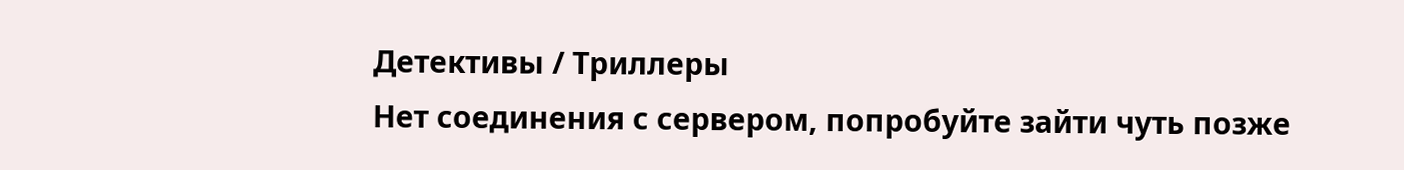Детективы / Триллеры
Нет соединения с сервером, попробуйте зайти чуть позже